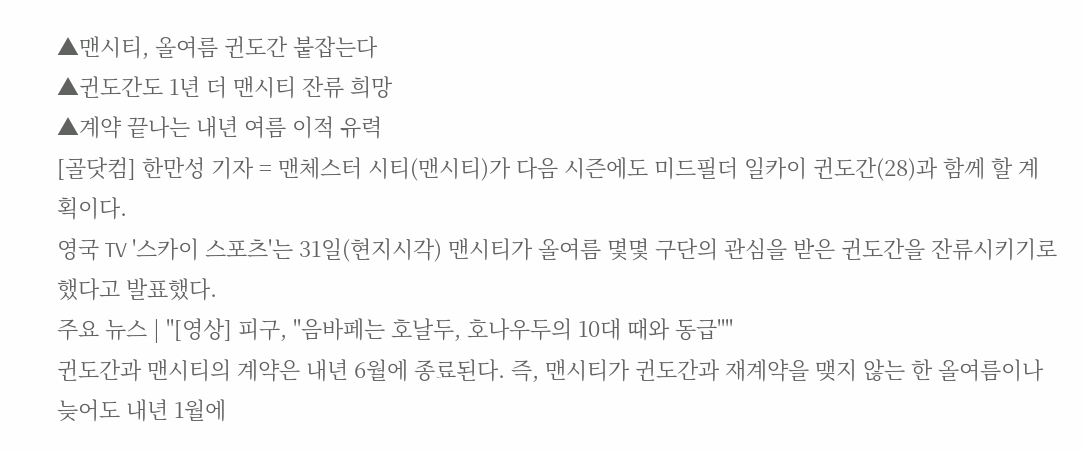▲맨시티, 올여름 귄도간 붙잡는다
▲귄도간도 1년 더 맨시티 잔류 희망
▲계약 끝나는 내년 여름 이적 유력
[골닷컴] 한만성 기자 = 맨체스터 시티(맨시티)가 다음 시즌에도 미드필더 일카이 귄도간(28)과 함께 할 계획이다.
영국 TV '스카이 스포츠'는 31일(현지시각) 맨시티가 올여름 몇몇 구단의 관심을 받은 귄도간을 잔류시키기로 했다고 발표했다.
주요 뉴스 | "[영상] 피구, "음바페는 호날두, 호나우두의 10대 때와 동급""
귄도간과 맨시티의 계약은 내년 6월에 종료된다. 즉, 맨시티가 귄도간과 재계약을 맺지 않는 한 올여름이나 늦어도 내년 1월에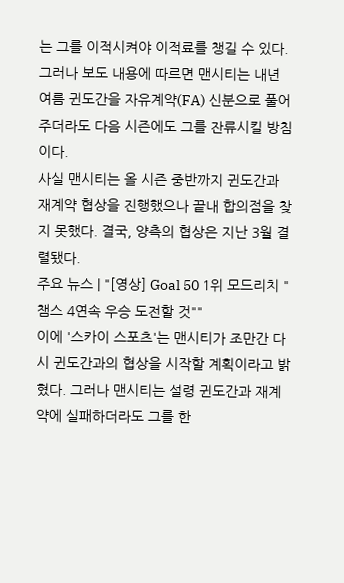는 그를 이적시켜야 이적료를 챙길 수 있다. 그러나 보도 내용에 따르면 맨시티는 내년 여름 귄도간을 자유계약(FA) 신분으로 풀어주더라도 다음 시즌에도 그를 잔류시킬 방침이다.
사실 맨시티는 올 시즌 중반까지 귄도간과 재계약 협상을 진행했으나 끝내 합의점을 찾지 못했다. 결국, 양측의 협상은 지난 3월 결렬됐다.
주요 뉴스 | "[영상] Goal 50 1위 모드리치 "챔스 4연속 우승 도전할 것""
이에 '스카이 스포츠'는 맨시티가 조만간 다시 귄도간과의 협상을 시작할 계획이라고 밝혔다. 그러나 맨시티는 설령 귄도간과 재계약에 실패하더라도 그를 한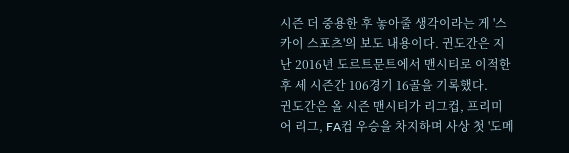시즌 더 중용한 후 놓아줄 생각이라는 게 '스카이 스포츠'의 보도 내용이다. 귄도간은 지난 2016년 도르트문트에서 맨시티로 이적한 후 세 시즌간 106경기 16골을 기록했다.
귄도간은 올 시즌 맨시티가 리그컵, 프리미어 리그, FA컵 우승을 차지하며 사상 첫 '도메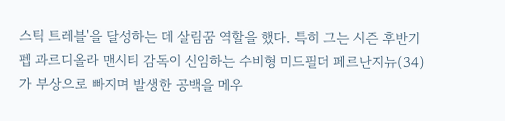스틱 트레블'을 달성하는 데 살림꿈 역할을 했다. 특히 그는 시즌 후반기 펩 과르디올라 맨시티 감독이 신임하는 수비형 미드필더 페르난지뉴(34)가 부상으로 빠지며 발생한 공백을 메우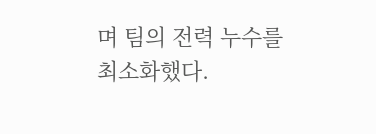며 팀의 전력 누수를 최소화했다.